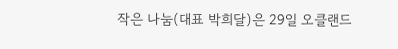작은 나눔(대표 박희달)은 29일 오클랜드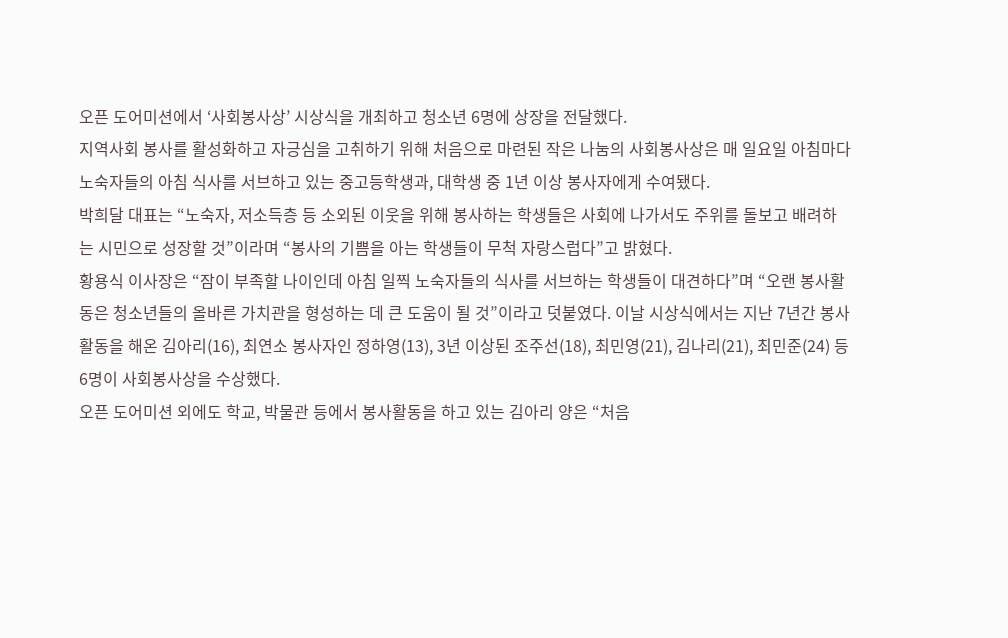오픈 도어미션에서 ‘사회봉사상’ 시상식을 개최하고 청소년 6명에 상장을 전달했다.
지역사회 봉사를 활성화하고 자긍심을 고취하기 위해 처음으로 마련된 작은 나눔의 사회봉사상은 매 일요일 아침마다 노숙자들의 아침 식사를 서브하고 있는 중고등학생과, 대학생 중 1년 이상 봉사자에게 수여됐다.
박희달 대표는 “노숙자, 저소득층 등 소외된 이웃을 위해 봉사하는 학생들은 사회에 나가서도 주위를 돌보고 배려하는 시민으로 성장할 것”이라며 “봉사의 기쁨을 아는 학생들이 무척 자랑스럽다”고 밝혔다.
황용식 이사장은 “잠이 부족할 나이인데 아침 일찍 노숙자들의 식사를 서브하는 학생들이 대견하다”며 “오랜 봉사활동은 청소년들의 올바른 가치관을 형성하는 데 큰 도움이 될 것”이라고 덧붙였다. 이날 시상식에서는 지난 7년간 봉사활동을 해온 김아리(16), 최연소 봉사자인 정하영(13), 3년 이상된 조주선(18), 최민영(21), 김나리(21), 최민준(24) 등 6명이 사회봉사상을 수상했다.
오픈 도어미션 외에도 학교, 박물관 등에서 봉사활동을 하고 있는 김아리 양은 “처음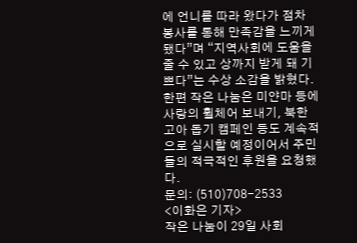에 언니를 따라 왔다가 점차 봉사를 통해 만족감을 느끼게 됐다”며 “지역사회에 도움을 줄 수 있고 상까지 받게 돼 기쁘다”는 수상 소감을 밝혔다.
한편 작은 나눔은 미얀마 등에 사랑의 휠체어 보내기, 북한 고아 돕기 캠페인 등도 계속적으로 실시할 예정이어서 주민들의 적극적인 후원을 요청했다.
문의: (510)708-2533
<이화은 기자>
작은 나눔이 29일 사회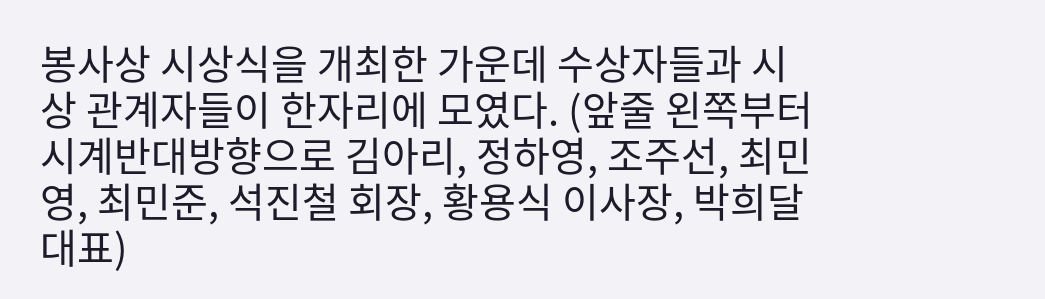봉사상 시상식을 개최한 가운데 수상자들과 시상 관계자들이 한자리에 모였다. (앞줄 왼쪽부터 시계반대방향으로 김아리, 정하영, 조주선, 최민영, 최민준, 석진철 회장, 황용식 이사장, 박희달 대표)